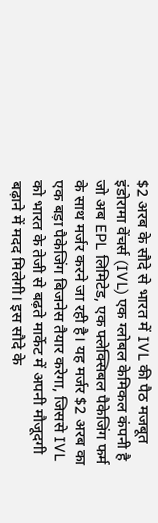$2 अरब के सौदे से भारत में IVL की पैठ मजबूत
इंडोरामा वेंचर्स (IVL) एक ग्लोबल केमिकल कंपनी है जो अब EPL लिमिटेड, एक फ्लेक्सिबल पैकेजिंग फर्म के साथ मर्जर करने जा रही है। यह मर्जर $2 अरब का एक बड़ा पैकेजिंग बिजनेस तैयार करेगा, जिससे IVL को भारत के तेजी से बढ़ते मार्केट में अपनी मौजूदगी बढ़ाने में मदद मिलेगी। इस सौदे के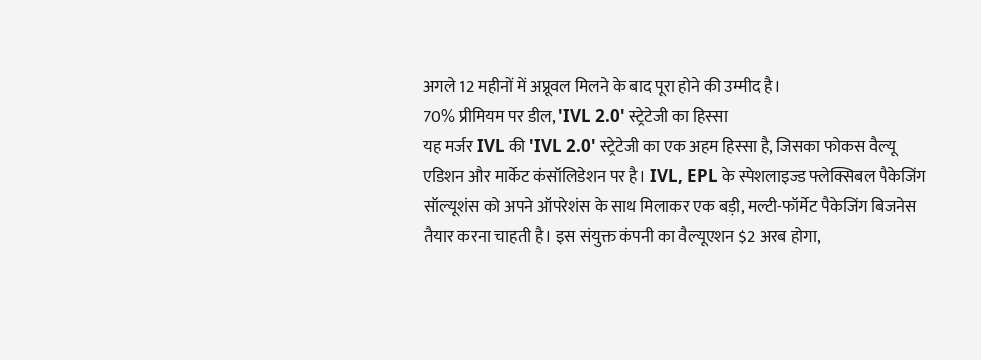अगले 12 महीनों में अप्रूवल मिलने के बाद पूरा होने की उम्मीद है।
70% प्रीमियम पर डील, 'IVL 2.0' स्ट्रेटेजी का हिस्सा
यह मर्जर IVL की 'IVL 2.0' स्ट्रेटेजी का एक अहम हिस्सा है, जिसका फोकस वैल्यू एडिशन और मार्केट कंसॉलिडेशन पर है। IVL, EPL के स्पेशलाइज्ड फ्लेक्सिबल पैकेजिंग सॉल्यूशंस को अपने ऑपरेशंस के साथ मिलाकर एक बड़ी, मल्टी-फॉर्मेट पैकेजिंग बिजनेस तैयार करना चाहती है। इस संयुक्त कंपनी का वैल्यूएशन $2 अरब होगा,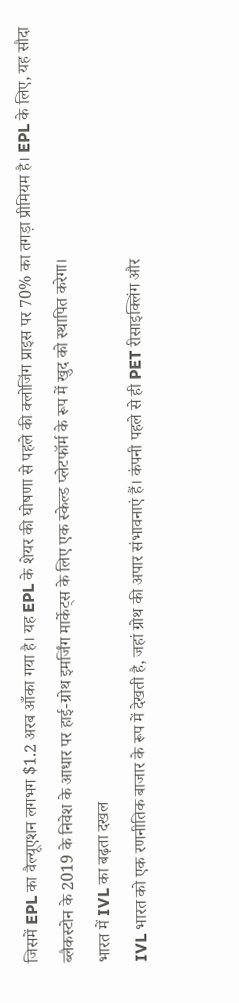जिसमें EPL का वैल्यूएशन लगभग $1.2 अरब आँका गया है। यह EPL के शेयर की घोषणा से पहले की क्लोजिंग प्राइस पर 70% का तगड़ा प्रीमियम है। EPL के लिए, यह सौदा ब्लैकस्टोन के 2019 के निवेश के आधार पर हाई-ग्रोथ इमर्जिंग मार्केट्स के लिए एक स्केल्ड प्लेटफॉर्म के रूप में खुद को स्थापित करेगा।
भारत में IVL का बढ़ता दखल
IVL भारत को एक रणनीतिक बाजार के रूप में देखती है, जहां ग्रोथ की अपार संभावनाएं हैं। कंपनी पहले से ही PET रीसाइक्लिंग और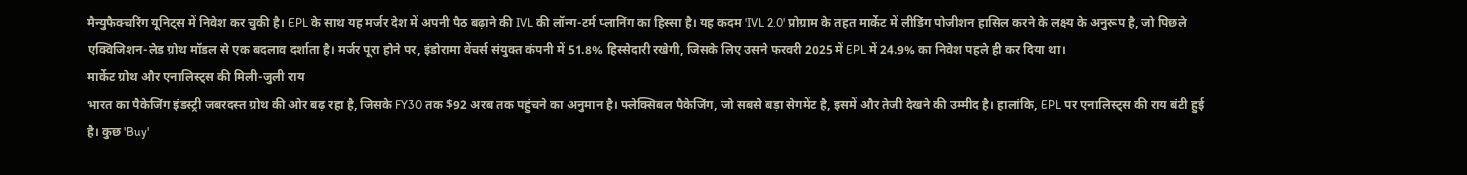मैन्युफैक्चरिंग यूनिट्स में निवेश कर चुकी है। EPL के साथ यह मर्जर देश में अपनी पैठ बढ़ाने की IVL की लॉन्ग-टर्म प्लानिंग का हिस्सा है। यह कदम 'IVL 2.0' प्रोग्राम के तहत मार्केट में लीडिंग पोजीशन हासिल करने के लक्ष्य के अनुरूप है, जो पिछले एक्विजिशन-लेड ग्रोथ मॉडल से एक बदलाव दर्शाता है। मर्जर पूरा होने पर, इंडोरामा वेंचर्स संयुक्त कंपनी में 51.8% हिस्सेदारी रखेगी, जिसके लिए उसने फरवरी 2025 में EPL में 24.9% का निवेश पहले ही कर दिया था।
मार्केट ग्रोथ और एनालिस्ट्स की मिली-जुली राय
भारत का पैकेजिंग इंडस्ट्री जबरदस्त ग्रोथ की ओर बढ़ रहा है, जिसके FY30 तक $92 अरब तक पहुंचने का अनुमान है। फ्लेक्सिबल पैकेजिंग, जो सबसे बड़ा सेगमेंट है, इसमें और तेजी देखने की उम्मीद है। हालांकि, EPL पर एनालिस्ट्स की राय बंटी हुई है। कुछ 'Buy'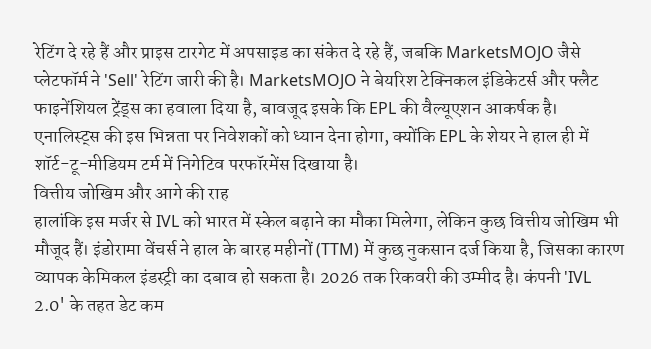रेटिंग दे रहे हैं और प्राइस टारगेट में अपसाइड का संकेत दे रहे हैं, जबकि MarketsMOJO जैसे प्लेटफॉर्म ने 'Sell' रेटिंग जारी की है। MarketsMOJO ने बेयरिश टेक्निकल इंडिकेटर्स और फ्लैट फाइनेंशियल ट्रेंड्स का हवाला दिया है, बावजूद इसके कि EPL की वैल्यूएशन आकर्षक है। एनालिस्ट्स की इस भिन्नता पर निवेशकों को ध्यान देना होगा, क्योंकि EPL के शेयर ने हाल ही में शॉर्ट-टू-मीडियम टर्म में निगेटिव परफॉरमेंस दिखाया है।
वित्तीय जोखिम और आगे की राह
हालांकि इस मर्जर से IVL को भारत में स्केल बढ़ाने का मौका मिलेगा, लेकिन कुछ वित्तीय जोखिम भी मौजूद हैं। इंडोरामा वेंचर्स ने हाल के बारह महीनों (TTM) में कुछ नुकसान दर्ज किया है, जिसका कारण व्यापक केमिकल इंडस्ट्री का दबाव हो सकता है। 2026 तक रिकवरी की उम्मीद है। कंपनी 'IVL 2.0' के तहत डेट कम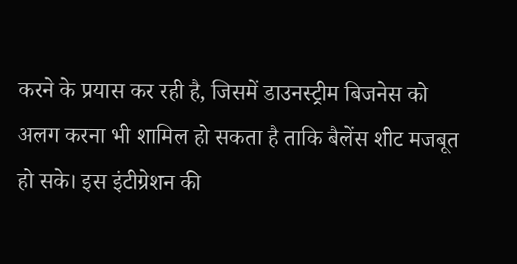करने के प्रयास कर रही है, जिसमें डाउनस्ट्रीम बिजनेस को अलग करना भी शामिल हो सकता है ताकि बैलेंस शीट मजबूत हो सके। इस इंटीग्रेशन की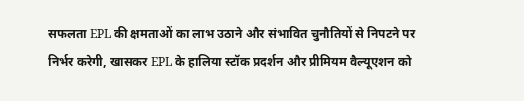सफलता EPL की क्षमताओं का लाभ उठाने और संभावित चुनौतियों से निपटने पर निर्भर करेगी, खासकर EPL के हालिया स्टॉक प्रदर्शन और प्रीमियम वैल्यूएशन को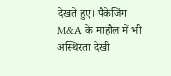देखते हुए। पैकेजिंग M&A के माहौल में भी अस्थिरता देखी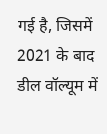गई है, जिसमें 2021 के बाद डील वॉल्यूम में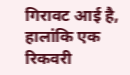गिरावट आई है, हालांकि एक रिकवरी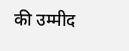की उम्मीद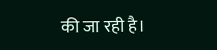की जा रही है।